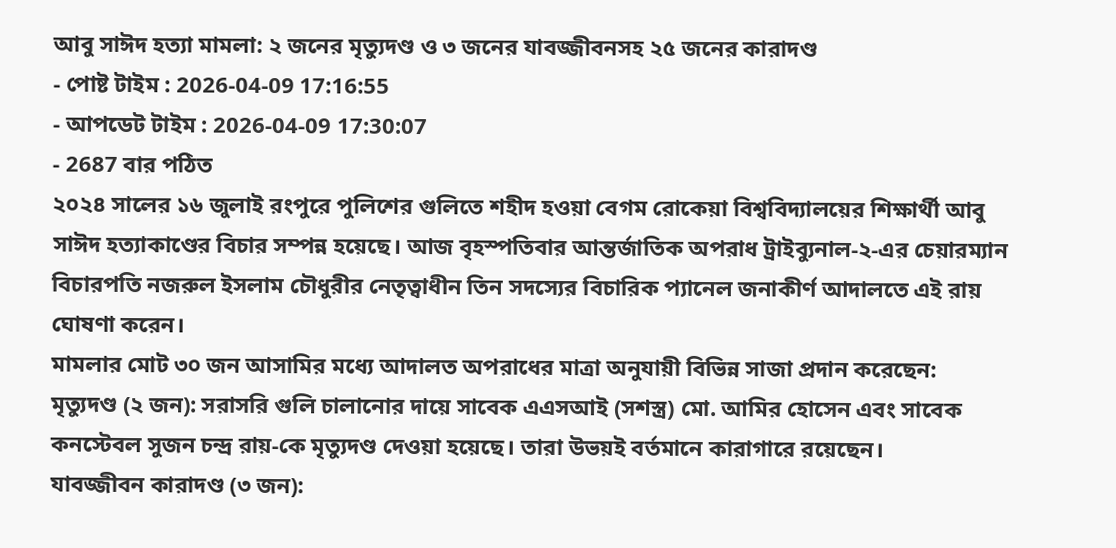আবু সাঈদ হত্যা মামলা: ২ জনের মৃত্যুদণ্ড ও ৩ জনের যাবজ্জীবনসহ ২৫ জনের কারাদণ্ড
- পোষ্ট টাইম : 2026-04-09 17:16:55
- আপডেট টাইম : 2026-04-09 17:30:07
- 2687 বার পঠিত
২০২৪ সালের ১৬ জুলাই রংপুরে পুলিশের গুলিতে শহীদ হওয়া বেগম রোকেয়া বিশ্ববিদ্যালয়ের শিক্ষার্থী আবু সাঈদ হত্যাকাণ্ডের বিচার সম্পন্ন হয়েছে। আজ বৃহস্পতিবার আন্তর্জাতিক অপরাধ ট্রাইব্যুনাল-২-এর চেয়ারম্যান বিচারপতি নজরুল ইসলাম চৌধুরীর নেতৃত্বাধীন তিন সদস্যের বিচারিক প্যানেল জনাকীর্ণ আদালতে এই রায় ঘোষণা করেন।
মামলার মোট ৩০ জন আসামির মধ্যে আদালত অপরাধের মাত্রা অনুযায়ী বিভিন্ন সাজা প্রদান করেছেন:
মৃত্যুদণ্ড (২ জন): সরাসরি গুলি চালানোর দায়ে সাবেক এএসআই (সশস্ত্র) মো. আমির হোসেন এবং সাবেক কনস্টেবল সুজন চন্দ্র রায়-কে মৃত্যুদণ্ড দেওয়া হয়েছে। তারা উভয়ই বর্তমানে কারাগারে রয়েছেন।
যাবজ্জীবন কারাদণ্ড (৩ জন):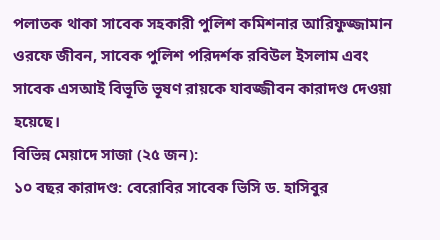পলাতক থাকা সাবেক সহকারী পুলিশ কমিশনার আরিফুজ্জামান ওরফে জীবন, সাবেক পুলিশ পরিদর্শক রবিউল ইসলাম এবং সাবেক এসআই বিভূতি ভূষণ রায়কে যাবজ্জীবন কারাদণ্ড দেওয়া হয়েছে।
বিভিন্ন মেয়াদে সাজা (২৫ জন):
১০ বছর কারাদণ্ড: বেরোবির সাবেক ভিসি ড. হাসিবুর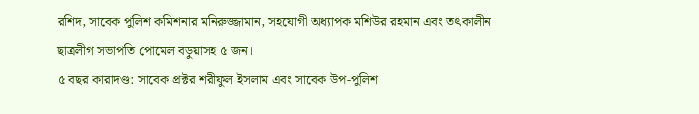রশিদ, সাবেক পুলিশ কমিশনার মনিরুজ্জামান, সহযোগী অধ্যাপক মশিউর রহমান এবং তৎকালীন ছাত্রলীগ সভাপতি পোমেল বড়ুয়াসহ ৫ জন।
৫ বছর কারাদণ্ড: সাবেক প্রক্টর শরীফুল ইসলাম এবং সাবেক উপ-পুলিশ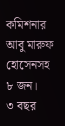কমিশনার আবু মারুফ হোসেনসহ ৮ জন।
৩ বছর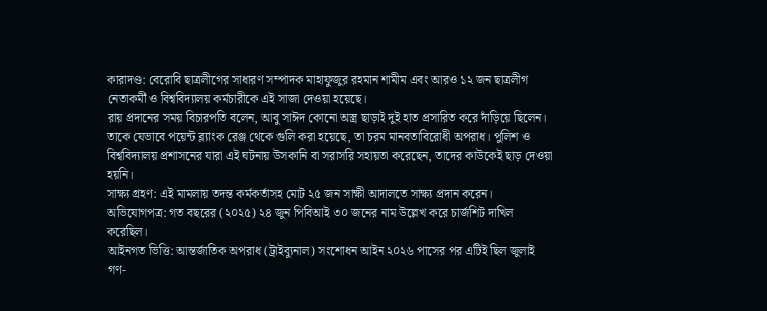কারাদণ্ড: বেরোবি ছাত্রলীগের সাধারণ সম্পাদক মাহাফুজুর রহমান শামীম এবং আরও ১২ জন ছাত্রলীগ নেতাকর্মী ও বিশ্ববিদ্যালয় কর্মচারীকে এই সাজা দেওয়া হয়েছে।
রায় প্রদানের সময় বিচারপতি বলেন, আবু সাঈদ কোনো অস্ত্র ছাড়াই দুই হাত প্রসারিত করে দাঁড়িয়ে ছিলেন। তাকে যেভাবে পয়েন্ট ব্ল্যাংক রেঞ্জ থেকে গুলি করা হয়েছে, তা চরম মানবতাবিরোধী অপরাধ। পুলিশ ও বিশ্ববিদ্যালয় প্রশাসনের যারা এই ঘটনায় উসকানি বা সরাসরি সহায়তা করেছেন, তাদের কাউকেই ছাড় দেওয়া হয়নি।
সাক্ষ্য গ্রহণ: এই মামলায় তদন্ত কর্মকর্তাসহ মোট ২৫ জন সাক্ষী আদালতে সাক্ষ্য প্রদান করেন।
অভিযোগপত্র: গত বছরের (২০২৫) ২৪ জুন পিবিআই ৩০ জনের নাম উল্লেখ করে চার্জশিট দাখিল করেছিল।
আইনগত ভিত্তি: আন্তর্জাতিক অপরাধ (ট্রাইব্যুনাল) সংশোধন আইন ২০২৬ পাসের পর এটিই ছিল জুলাই গণ-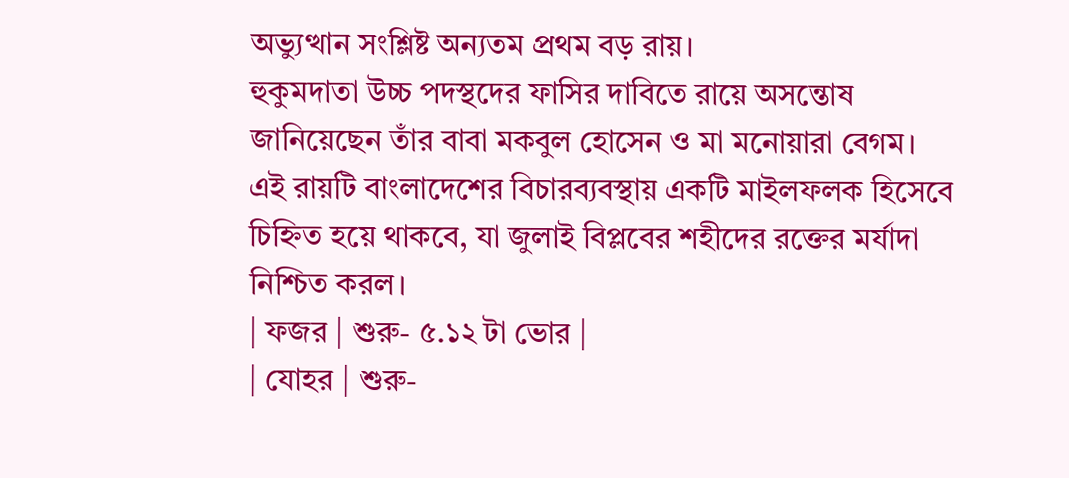অভ্যুত্থান সংশ্লিষ্ট অন্যতম প্রথম বড় রায়।
হুকুমদাতা উচ্চ পদস্থদের ফাসির দাবিতে রায়ে অসন্তোষ জানিয়েছেন তাঁর বাবা মকবুল হোসেন ও মা মনোয়ারা বেগম।
এই রায়টি বাংলাদেশের বিচারব্যবস্থায় একটি মাইলফলক হিসেবে চিহ্নিত হয়ে থাকবে, যা জুলাই বিপ্লবের শহীদের রক্তের মর্যাদা নিশ্চিত করল।
| ফজর | শুরু- ৫.১২ টা ভোর |
| যোহর | শুরু-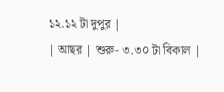১২.১২ টা দুপুর |
| আছর | শুরু- ৩.৩০ টা বিকাল |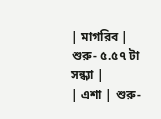| মাগরিব | শুরু- ৫.৫৭ টা সন্ধ্যা |
| এশা | শুরু-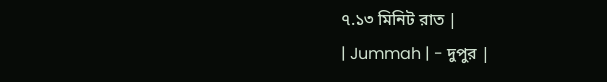৭.১৩ মিনিট রাত |
| Jummah | - দুপুর |